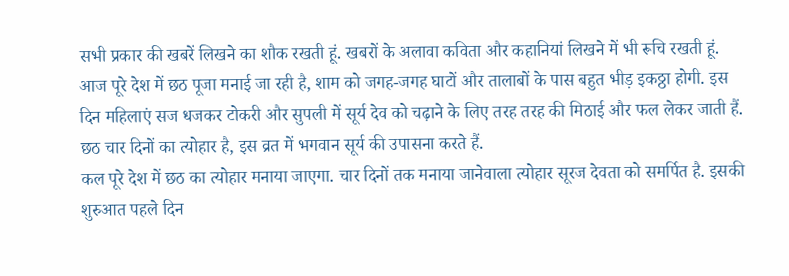सभी प्रकार की खबरें लिखने का शौक रखती हूं. खबरों के अलावा कविता और कहानियां लिखने में भी रूचि रखती हूं.
आज पूरे देश में छठ पूजा मनाई जा रही है, शाम को जगह-जगह घाटों और तालाबों के पास बहुत भीड़ इकठ्ठा होगी. इस दिन महिलाएं सज धजकर टोकरी और सुपली में सूर्य देव को चढ़ाने के लिए तरह तरह की मिठाई और फल लेकर जाती हैं. छठ चार दिनों का त्योहार है, इस व्रत में भगवान सूर्य की उपासना करते हैं.
कल पूरे देश में छठ का त्योहार मनाया जाएगा. चार दिनों तक मनाया जानेवाला त्योहार सूरज देवता को समर्पित है. इसकी शुरुआत पहले दिन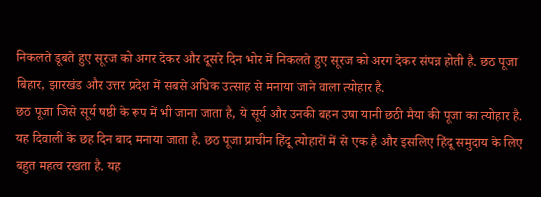निकलते डूबते हुए सूरज को अगर देकर और दूसरे दिन भोर में निकलते हुए सूरज को अरग देकर संपन्न होती है. छठ पूजा बिहार, झारखंड और उत्तर प्रदेश में सबसे अधिक उत्साह से मनाया जाने वाला त्योहार है.
छठ पूजा जिसे सूर्य षष्ठी के रूप में भी जाना जाता है, ये सूर्य और उनकी बहन उषा यानी छठी मैया की पूजा का त्योहार है. यह दिवाली के छह दिन बाद मनाया जाता है. छठ पूजा प्राचीन हिंदू त्योहारों में से एक है और इसलिए हिंदू समुदाय के लिए बहुत महत्व रखता है. यह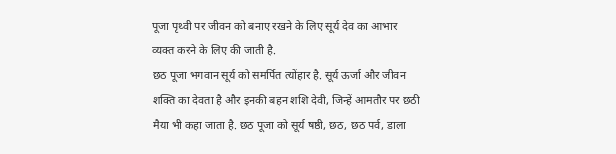पूजा पृथ्वी पर जीवन को बनाए रखने के लिए सूर्य देव का आभार व्यक्त करने के लिए की जाती है.
छठ पूजा भगवान सूर्य को समर्पित त्योंहार है. सूर्य ऊर्जा और जीवन शक्ति का देवता है और इनकी बहन शशि देवी, जिन्हें आमतौर पर छठी मैया भी कहा जाता है. छठ पूजा को सूर्य षष्ठी, छठ, छठ पर्व, डाला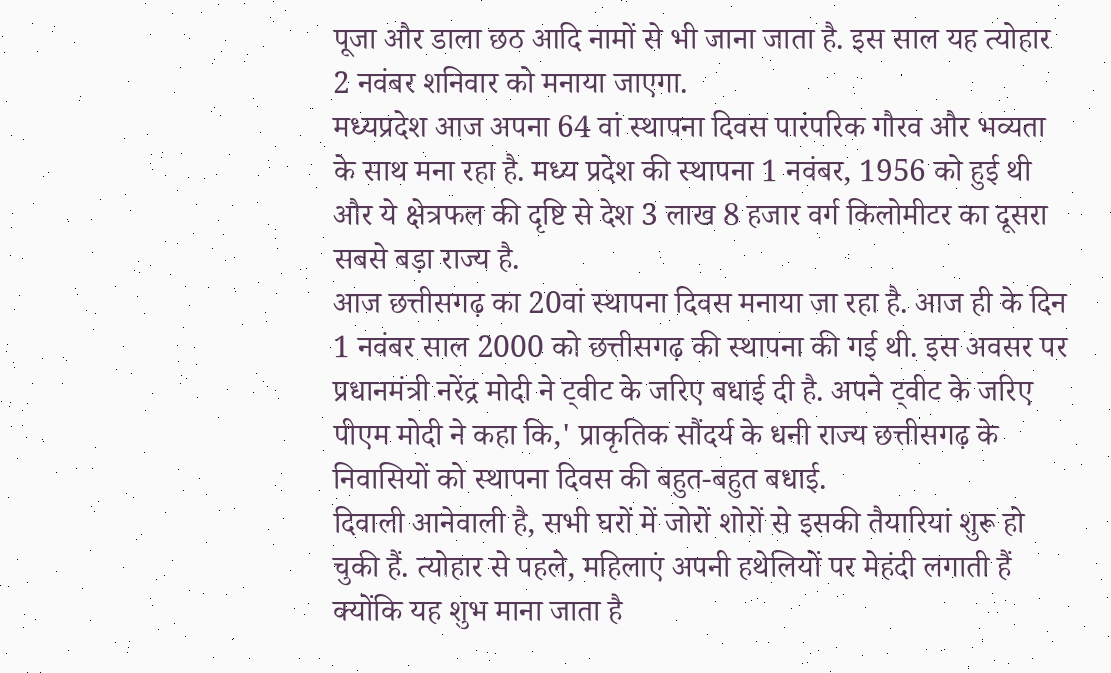पूजा और डाला छठ आदि नामों से भी जाना जाता है. इस साल यह त्योहार 2 नवंबर शनिवार को मनाया जाएगा.
मध्यप्रदेश आज अपना 64 वां स्थापना दिवस पारंपरिक गौरव और भव्यता के साथ मना रहा है. मध्य प्रदेश की स्थापना 1 नवंबर, 1956 को हुई थी और ये क्षेत्रफल की दृष्टि से देश 3 लाख 8 हजार वर्ग किलोमीटर का दूसरा सबसे बड़ा राज्य है.
आज छत्तीसगढ़ का 20वां स्थापना दिवस मनाया जा रहा है. आज ही के दिन 1 नवंबर साल 2000 को छत्तीसगढ़ की स्थापना की गई थी. इस अवसर पर प्रधानमंत्री नरेंद्र मोदी ने ट्वीट के जरिए बधाई दी है. अपने ट्वीट के जरिए पीएम मोदी ने कहा कि,' प्राकृतिक सौंदर्य के धनी राज्य छत्तीसगढ़ के निवासियों को स्थापना दिवस की बहुत-बहुत बधाई.
दिवाली आनेवाली है, सभी घरों में जोरों शोरों से इसकी तैयारियां शुरू हो चुकी हैं. त्योहार से पहले, महिलाएं अपनी हथेलियों पर मेहंदी लगाती हैं क्योंकि यह शुभ माना जाता है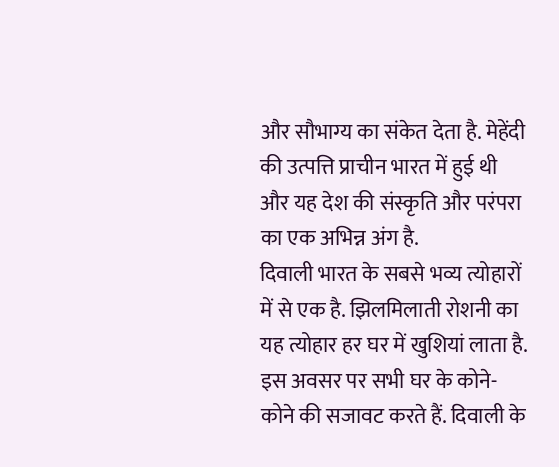और सौभाग्य का संकेत देता है. मेहेंदी की उत्पत्ति प्राचीन भारत में हुई थी और यह देश की संस्कृति और परंपरा का एक अभिन्न अंग है.
दिवाली भारत के सबसे भव्य त्योहारों में से एक है. झिलमिलाती रोशनी का यह त्योहार हर घर में खुशियां लाता है. इस अवसर पर सभी घर के कोने-कोने की सजावट करते हैं. दिवाली के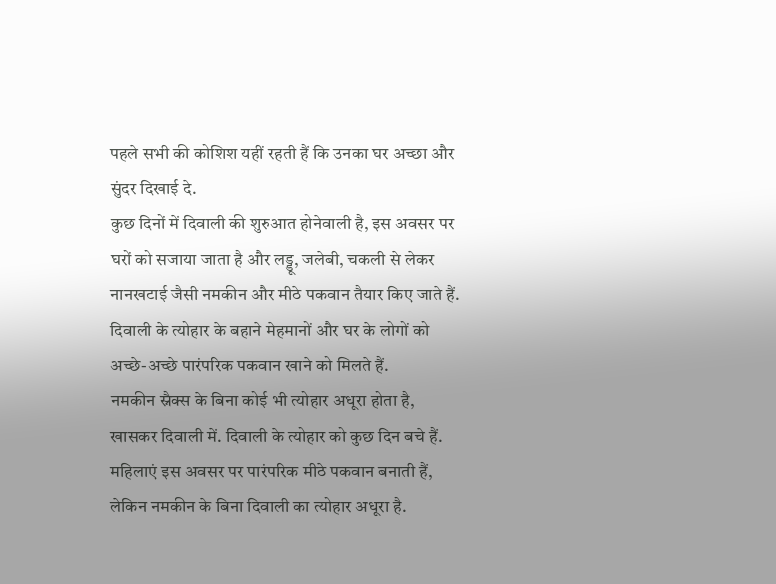पहले सभी की कोशिश यहीं रहती हैं कि उनका घर अच्छा और सुंदर दिखाई दे.
कुछ दिनों में दिवाली की शुरुआत होनेवाली है, इस अवसर पर घरों को सजाया जाता है और लड्डू, जलेबी, चकली से लेकर नानखटाई जैसी नमकीन और मीठे पकवान तैयार किए जाते हैं. दिवाली के त्योहार के बहाने मेहमानों और घर के लोगों को अच्छे-अच्छे पारंपरिक पकवान खाने को मिलते हैं.
नमकीन स्नैक्स के बिना कोई भी त्योहार अधूरा होता है, खासकर दिवाली में. दिवाली के त्योहार को कुछ दिन बचे हैं. महिलाएं इस अवसर पर पारंपरिक मीठे पकवान बनाती हैं, लेकिन नमकीन के बिना दिवाली का त्योहार अधूरा है.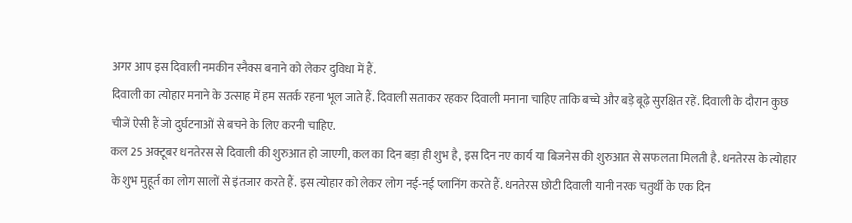अगर आप इस दिवाली नमकीन स्नैक्स बनाने को लेकर दुविधा में हैं.
दिवाली का त्योहार मनाने के उत्साह में हम सतर्क रहना भूल जाते हैं. दिवाली सताकर रहकर दिवाली मनाना चाहिए ताकि बच्चे और बड़े बूढ़े सुरक्षित रहें. दिवाली के दौरान कुछ चीजें ऐसी हैं जो दुर्घटनाओं से बचने के लिए करनी चाहिए.
कल 25 अक्टूबर धनतेरस से दिवाली की शुरुआत हो जाएगी, कल का दिन बड़ा ही शुभ है, इस दिन नए कार्य या बिजनेस की शुरुआत से सफलता मिलती है. धनतेरस के त्योहार के शुभ मुहूर्त का लोग सालों से इंतजार करते हैं. इस त्योहार को लेकर लोग नई-नई प्लानिंग करते हैं. धनतेरस छोटी दिवाली यानी नरक चतुर्थी के एक दिन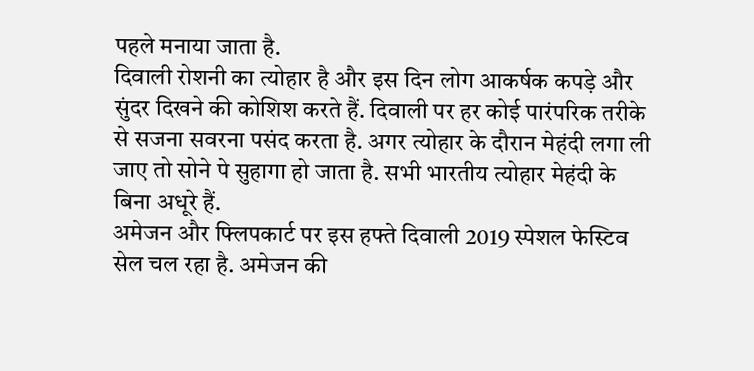पहले मनाया जाता है.
दिवाली रोशनी का त्योहार है और इस दिन लोग आकर्षक कपड़े और सुंदर दिखने की कोशिश करते हैं. दिवाली पर हर कोई पारंपरिक तरीके से सजना सवरना पसंद करता है. अगर त्योहार के दौरान मेहंदी लगा ली जाए तो सोने पे सुहागा हो जाता है. सभी भारतीय त्योहार मेहंदी के बिना अधूरे हैं.
अमेजन और फ्लिपकार्ट पर इस हफ्ते दिवाली 2019 स्पेशल फेस्टिव सेल चल रहा है. अमेजन की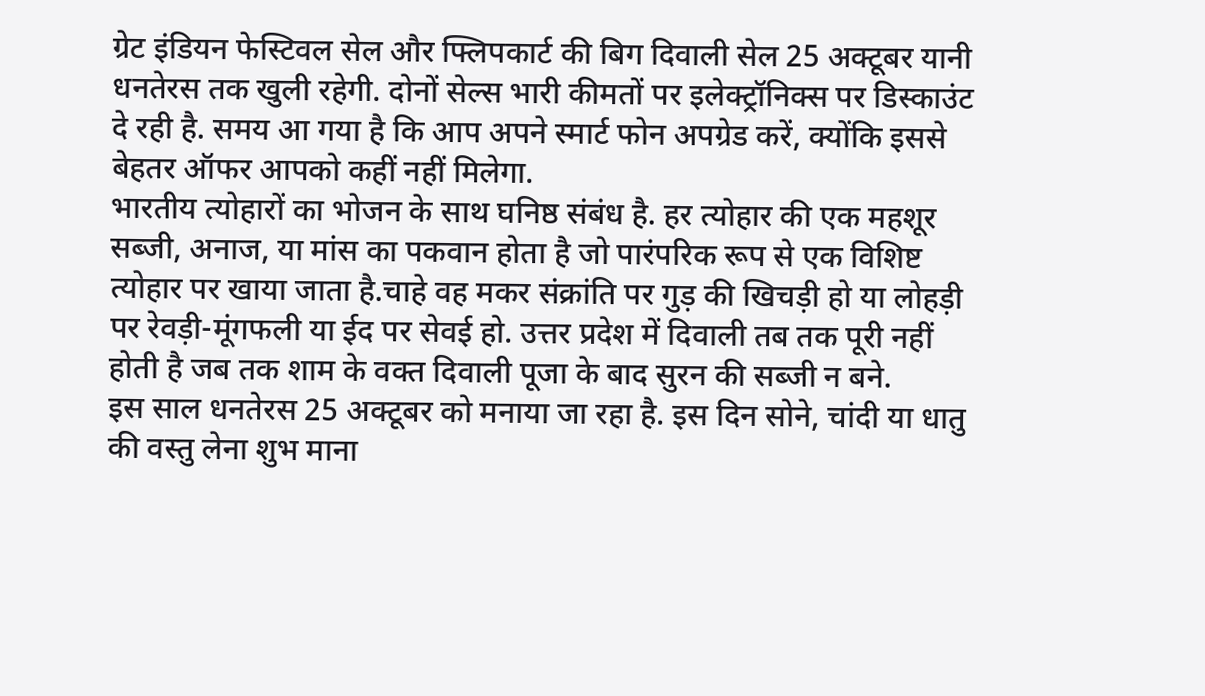ग्रेट इंडियन फेस्टिवल सेल और फ्लिपकार्ट की बिग दिवाली सेल 25 अक्टूबर यानी धनतेरस तक खुली रहेगी. दोनों सेल्स भारी कीमतों पर इलेक्ट्रॉनिक्स पर डिस्काउंट दे रही है. समय आ गया है कि आप अपने स्मार्ट फोन अपग्रेड करें, क्योंकि इससे बेहतर ऑफर आपको कहीं नहीं मिलेगा.
भारतीय त्योहारों का भोजन के साथ घनिष्ठ संबंध है. हर त्योहार की एक महशूर सब्जी, अनाज, या मांस का पकवान होता है जो पारंपरिक रूप से एक विशिष्ट त्योहार पर खाया जाता है.चाहे वह मकर संक्रांति पर गुड़ की खिचड़ी हो या लोहड़ी पर रेवड़ी-मूंगफली या ईद पर सेवई हो. उत्तर प्रदेश में दिवाली तब तक पूरी नहीं होती है जब तक शाम के वक्त दिवाली पूजा के बाद सुरन की सब्जी न बने.
इस साल धनतेरस 25 अक्टूबर को मनाया जा रहा है. इस दिन सोने, चांदी या धातु की वस्तु लेना शुभ माना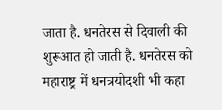जाता है. धनतेरस से दिवाली की शुरूआत हो जाती है. धनतेरस को महाराष्ट्र में धनत्रयोदशी भी कहा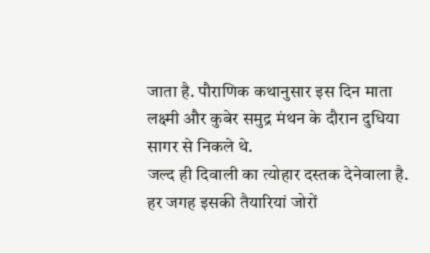जाता है. पौराणिक कथानुसार इस दिन माता लक्ष्मी और कुबेर समुद्र मंथन के दौरान दुधिया सागर से निकले थे.
जल्द ही दिवाली का त्योहार दस्तक देनेवाला है. हर जगह इसकी तैयारियां जोरों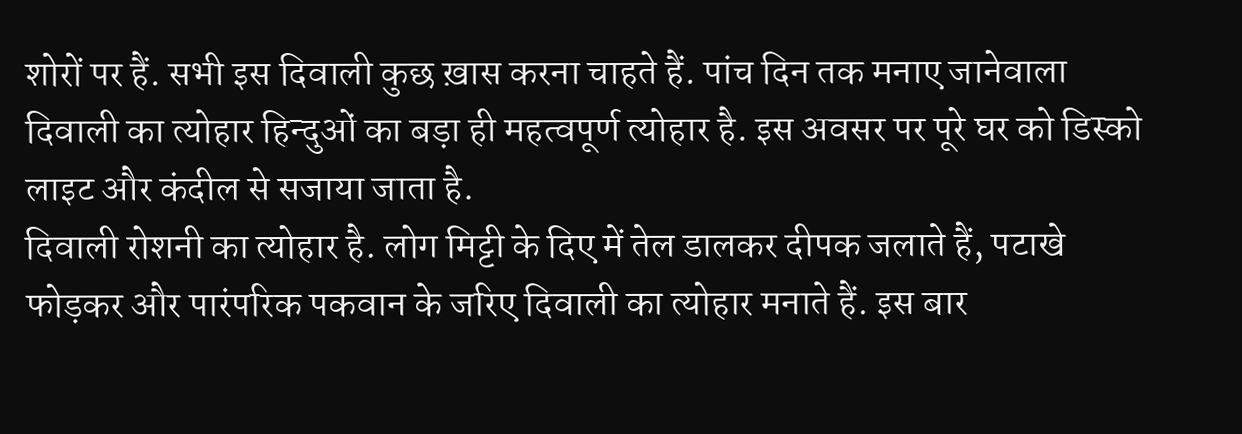शोरों पर हैं. सभी इस दिवाली कुछ ख़ास करना चाहते हैं. पांच दिन तक मनाए जानेवाला दिवाली का त्योहार हिन्दुओं का बड़ा ही महत्वपूर्ण त्योहार है. इस अवसर पर पूरे घर को डिस्को लाइट और कंदील से सजाया जाता है.
दिवाली रोशनी का त्योहार है. लोग मिट्टी के दिए में तेल डालकर दीपक जलाते हैं, पटाखे फोड़कर और पारंपरिक पकवान के जरिए दिवाली का त्योहार मनाते हैं. इस बार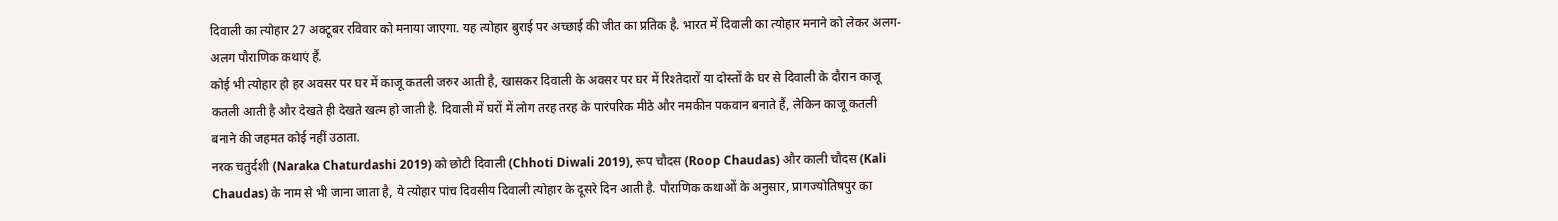दिवाली का त्योहार 27 अक्टूबर रविवार को मनाया जाएगा. यह त्योहार बुराई पर अच्छाई की जीत का प्रतिक है. भारत में दिवाली का त्योहार मनाने को लेकर अलग-अलग पौराणिक कथाएं हैं.
कोई भी त्योहार हो हर अवसर पर घर में काजू कतली जरुर आती है, खासकर दिवाली के अवसर पर घर में रिश्तेदारों या दोस्तों के घर से दिवाली के दौरान काजू कतली आती है और देखते ही देखते खत्म हो जाती है. दिवाली में घरों में लोग तरह तरह के पारंपरिक मीठे और नमकीन पकवान बनाते हैं, लेकिन काजू कतली बनाने की जहमत कोई नहीं उठाता.
नरक चतुर्दशी (Naraka Chaturdashi 2019) को छोटी दिवाली (Chhoti Diwali 2019), रूप चौदस (Roop Chaudas) और काली चौदस (Kali Chaudas) के नाम से भी जाना जाता है, ये त्योहार पांच दिवसीय दिवाली त्योहार के दूसरे दिन आती है. पौराणिक कथाओं के अनुसार, प्रागज्योतिषपुर का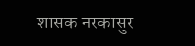शासक नरकासुर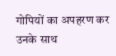गोपियों का अपहरण कर उनके साथ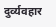दुर्व्यवहार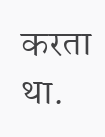करता था.